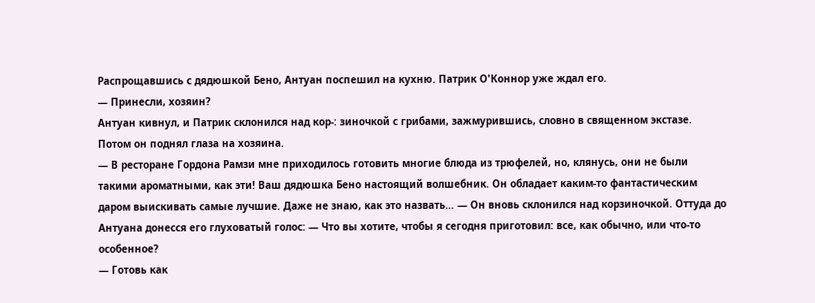Распрощавшись с дядюшкой Бено, Антуан поспешил на кухню. Патрик О'Коннор уже ждал его.
— Принесли, хозяин?
Антуан кивнул, и Патрик склонился над кор-: зиночкой с грибами, зажмурившись, словно в священном экстазе. Потом он поднял глаза на хозяина.
— В ресторане Гордона Рамзи мне приходилось готовить многие блюда из трюфелей, но, клянусь, они не были такими ароматными, как эти! Ваш дядюшка Бено настоящий волшебник. Он обладает каким-то фантастическим даром выискивать самые лучшие. Даже не знаю, как это назвать… — Он вновь склонился над корзиночкой. Оттуда до Антуана донесся его глуховатый голос: — Что вы хотите, чтобы я сегодня приготовил: все, как обычно, или что-то особенное?
— Готовь как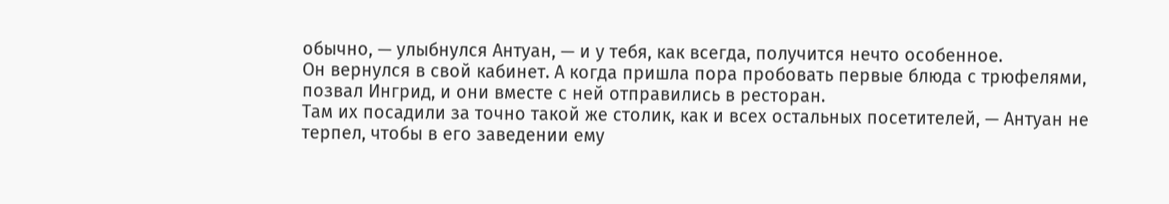обычно, — улыбнулся Антуан, — и у тебя, как всегда, получится нечто особенное.
Он вернулся в свой кабинет. А когда пришла пора пробовать первые блюда с трюфелями, позвал Ингрид, и они вместе с ней отправились в ресторан.
Там их посадили за точно такой же столик, как и всех остальных посетителей, — Антуан не терпел, чтобы в его заведении ему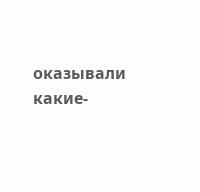оказывали какие-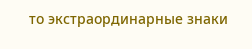то экстраординарные знаки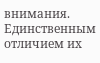внимания. Единственным отличием их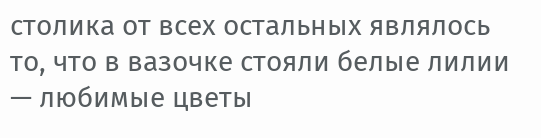столика от всех остальных являлось то, что в вазочке стояли белые лилии — любимые цветы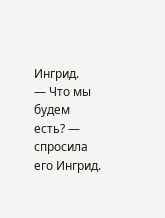Ингрид.
— Что мы будем есть? — спросила его Ингрид.